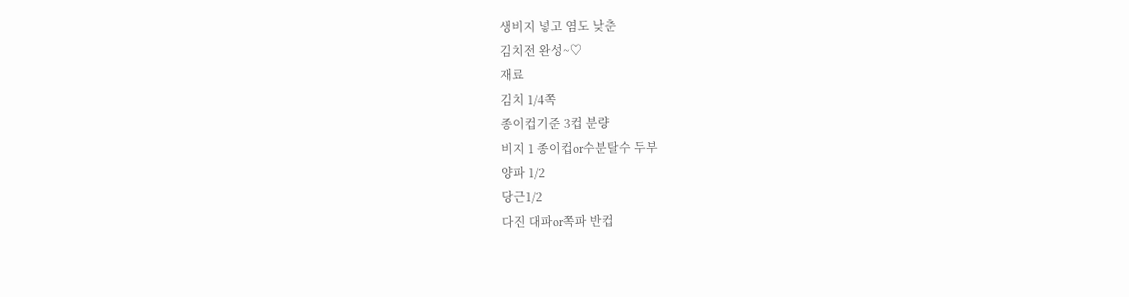생비지 넣고 염도 낮춘
김치전 완성~♡
재료
김치 1/4쪽
종이컵기준 3컵 분량
비지 1 종이컵or수분탈수 두부
양파 1/2
당근1/2
다진 대파or쪽파 반컵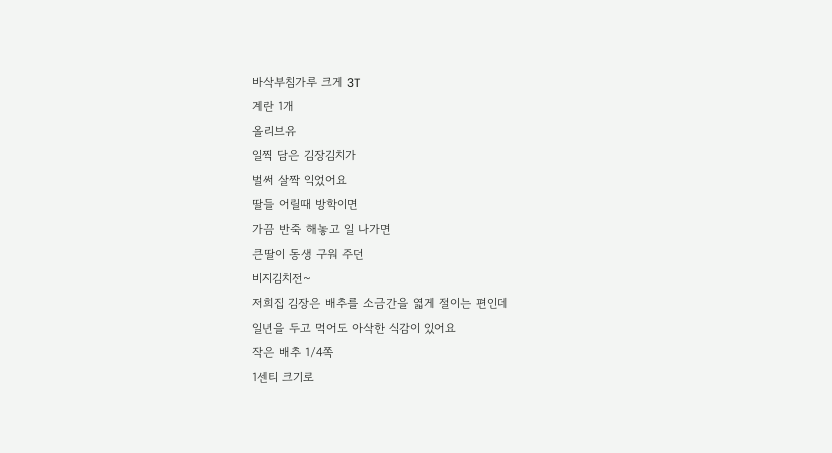바삭부침가루 크게 3T
계란 1개
올리브유
일찍 담은 김장김치가
벌써 살짝 익었어요
딸들 어릴때 방학이면
가끔 반죽 해놓고 일 나가면
큰딸이 동생 구워 주던
비지김치전~
저희집 김장은 배추를 소금간을 엷게 절이는 편인데
일년을 두고 먹어도 아삭한 식감이 있어요
작은 배추 1/4쪽
1센티 크기로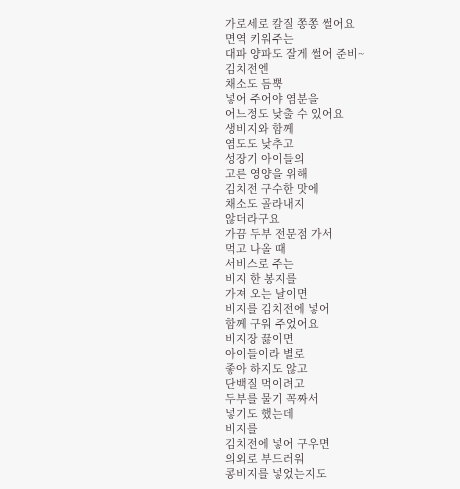가로세로 칼질 쫑쫑 썰어요
면역 키워주는
대파 양파도 잘게 썰어 준비~
김치전엔
채소도 듬뿍
넣어 주어야 염분을
어느정도 낮출 수 있어요
생비지와 함께
염도도 낮추고
성장기 아이들의
고른 영양을 위해
김치전 구수한 맛에
채소도 골라내지
않더라구요
가끔 두부 전문점 가서
먹고 나올 때
서비스로 주는
비지 한 봉지를
가져 오는 날이면
비지를 김치전에 넣어
함께 구워 주었어요
비지장 끓이면
아이들이라 별로
좋아 하지도 않고
단백질 먹이려고
두부를 물기 꼭짜서
넣기도 했는데
비지를
김치전에 넣어 구우면
의외로 부드러워
콩비지를 넣었는지도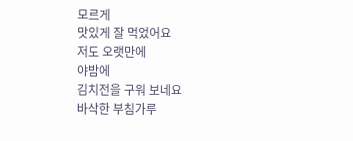모르게
맛있게 잘 먹었어요
저도 오랫만에
야밤에
김치전을 구워 보네요
바삭한 부침가루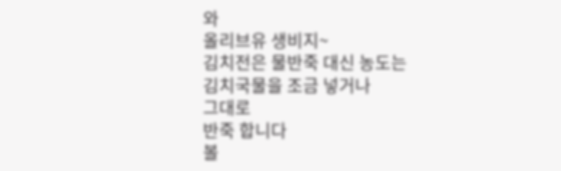와
올리브유 생비지~
김치전은 물반죽 대신 농도는
김치국물을 조금 넣거나
그대로
반죽 합니다
볼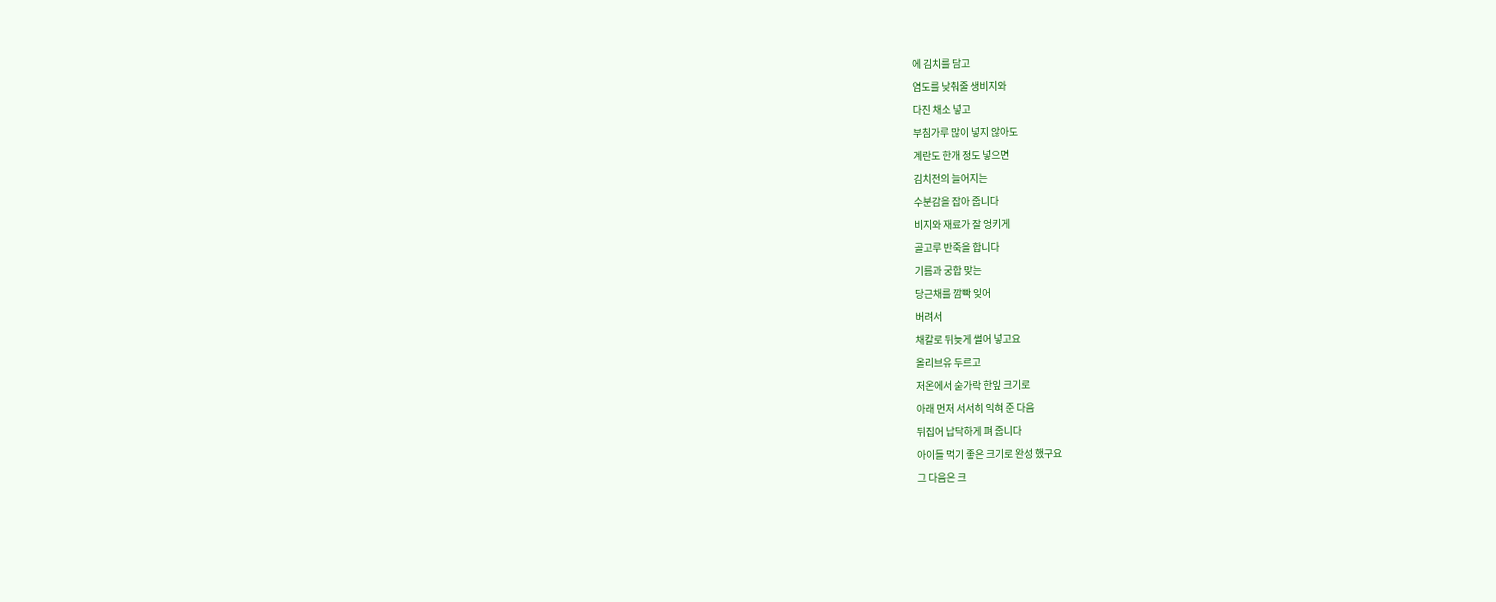에 김치를 담고
염도를 낮춰줄 생비지와
다진 채소 넣고
부침가루 많이 넣지 않아도
계란도 한개 정도 넣으면
김치전의 늘어지는
수분감을 잡아 줍니다
비지와 재료가 잘 엉키게
골고루 반죽을 합니다
기름과 궁합 맞는
당근채를 깜빡 잊어
버려서
채칼로 뒤늦게 썰어 넣고요
올리브유 두르고
저온에서 숟가락 한잎 크기로
아래 먼저 서서히 익혀 준 다음
뒤집어 납닥하게 펴 줍니다
아이들 먹기 좋은 크기로 완성 했구요
그 다음은 크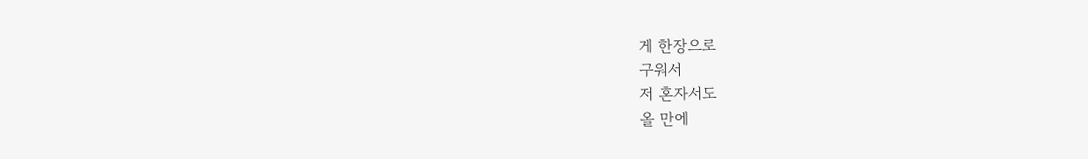게 한장으로
구워서
저 혼자서도
올 만에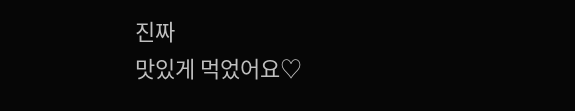진짜
맛있게 먹었어요♡